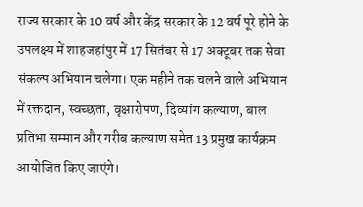राज्य सरकार के 10 वर्ष और केंद्र सरकार के 12 वर्ष पूरे होने के उपलक्ष्य में शाहजहांपुर में 17 सितंबर से 17 अक्टूबर तक सेवा संकल्प अभियान चलेगा। एक महीने तक चलने वाले अभियान में रक्तदान, स्वच्छता, वृक्षारोपण, दिव्यांग कल्याण, बाल प्रतिभा सम्मान और गरीब कल्याण समेत 13 प्रमुख कार्यक्रम आयोजित किए जाएंगे।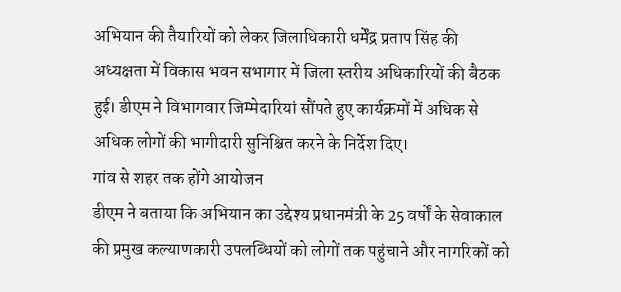अभियान की तैयारियों को लेकर जिलाधिकारी धर्मेंद्र प्रताप सिंह की अध्यक्षता में विकास भवन सभागार में जिला स्तरीय अधिकारियों की बैठक हुई। डीएम ने विभागवार जिम्मेदारियां सौंपते हुए कार्यक्रमों में अधिक से अधिक लोगों की भागीदारी सुनिश्चित करने के निर्देश दिए।
गांव से शहर तक होंगे आयोजन
डीएम ने बताया कि अभियान का उद्देश्य प्रधानमंत्री के 25 वर्षों के सेवाकाल की प्रमुख कल्याणकारी उपलब्धियों को लोगों तक पहुंचाने और नागरिकों को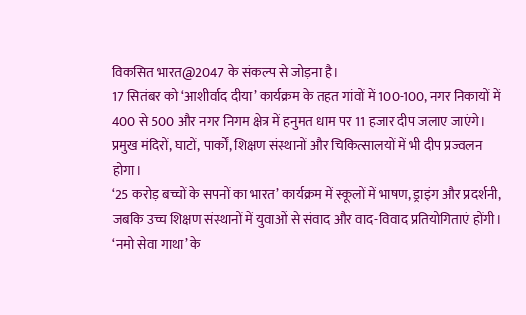विकसित भारत@2047 के संकल्प से जोड़ना है।
17 सितंबर को ‘आशीर्वाद दीया’ कार्यक्रम के तहत गांवों में 100-100, नगर निकायों में 400 से 500 और नगर निगम क्षेत्र में हनुमत धाम पर 11 हजार दीप जलाए जाएंगे। प्रमुख मंदिरों, घाटों, पार्कों, शिक्षण संस्थानों और चिकित्सालयों में भी दीप प्रज्वलन होगा।
‘25 करोड़ बच्चों के सपनों का भारत’ कार्यक्रम में स्कूलों में भाषण, ड्राइंग और प्रदर्शनी, जबकि उच्च शिक्षण संस्थानों में युवाओं से संवाद और वाद-विवाद प्रतियोगिताएं होंगी।
‘नमो सेवा गाथा’ के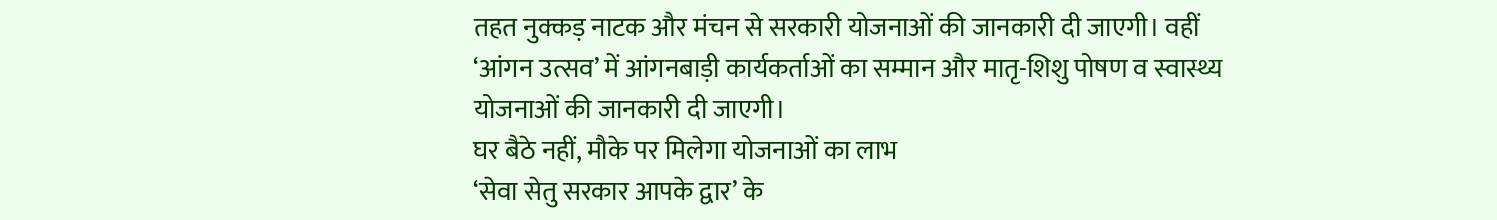तहत नुक्कड़ नाटक और मंचन से सरकारी योजनाओं की जानकारी दी जाएगी। वहीं ‘आंगन उत्सव’ में आंगनबाड़ी कार्यकर्ताओं का सम्मान और मातृ-शिशु पोषण व स्वास्थ्य योजनाओं की जानकारी दी जाएगी।
घर बैठे नहीं, मौके पर मिलेगा योजनाओं का लाभ
‘सेवा सेतु सरकार आपके द्वार’ के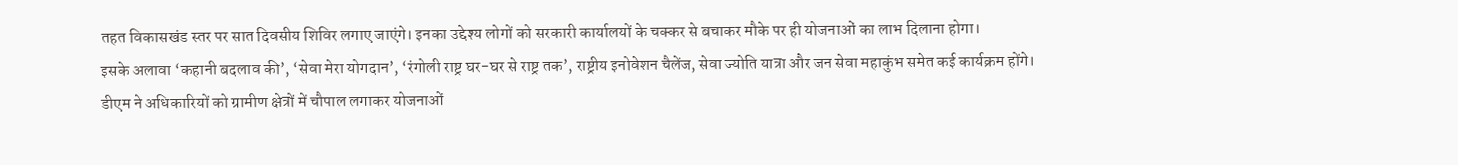तहत विकासखंड स्तर पर सात दिवसीय शिविर लगाए जाएंगे। इनका उद्देश्य लोगों को सरकारी कार्यालयों के चक्कर से बचाकर मौके पर ही योजनाओं का लाभ दिलाना होगा।
इसके अलावा ‘कहानी बदलाव की’, ‘सेवा मेरा योगदान’, ‘रंगोली राष्ट्र घर-घर से राष्ट्र तक’, राष्ट्रीय इनोवेशन चैलेंज, सेवा ज्योति यात्रा और जन सेवा महाकुंभ समेत कई कार्यक्रम होंगे।
डीएम ने अधिकारियों को ग्रामीण क्षेत्रों में चौपाल लगाकर योजनाओं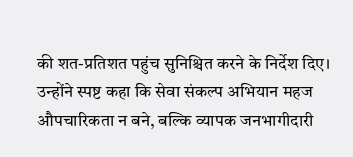की शत-प्रतिशत पहुंच सुनिश्चित करने के निर्देश दिए। उन्होंने स्पष्ट कहा कि सेवा संकल्प अभियान महज औपचारिकता न बने, बल्कि व्यापक जनभागीदारी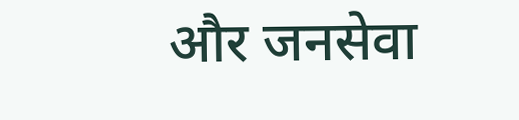और जनसेवा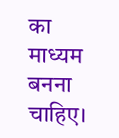का माध्यम बनना चाहिए।